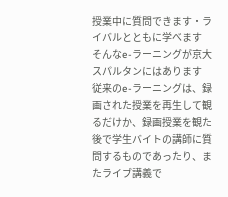授業中に質問できます・ライバルとともに学べます
そんなe-ラーニングが京大スパルタンにはあります
従来のe-ラーニングは、録画された授業を再生して観るだけか、録画授業を観た後で学生バイトの講師に質問するものであったり、またライブ講義で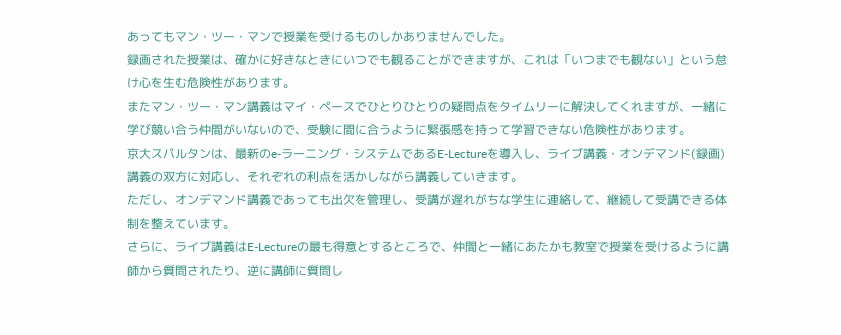あってもマン・ツー・マンで授業を受けるものしかありませんでした。
録画された授業は、確かに好きなときにいつでも観ることができますが、これは「いつまでも観ない」という怠け心を生む危険性があります。
またマン・ツー・マン講義はマイ・ペースでひとりひとりの疑問点をタイムリーに解決してくれますが、一緒に学び競い合う仲間がいないので、受験に間に合うように緊張感を持って学習できない危険性があります。
京大スパルタンは、最新のe-ラーニング・システムであるE-Lectureを導入し、ライブ講義・オンデマンド(録画)講義の双方に対応し、それぞれの利点を活かしながら講義していきます。
ただし、オンデマンド講義であっても出欠を管理し、受講が遅れがちな学生に連絡して、継続して受講できる体制を整えています。
さらに、ライブ講義はE-Lectureの最も得意とするところで、仲間と一緒にあたかも教室で授業を受けるように講師から質問されたり、逆に講師に質問し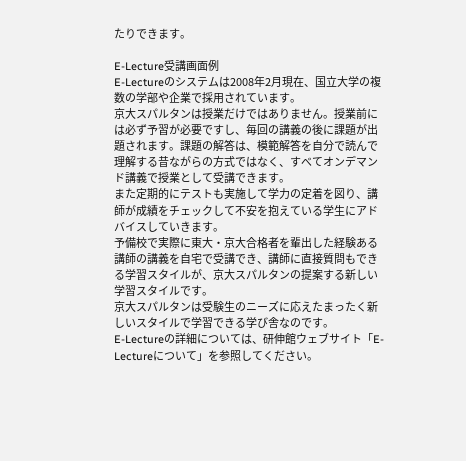たりできます。

E-Lecture受講画面例
E-Lectureのシステムは2008年2月現在、国立大学の複数の学部や企業で採用されています。
京大スパルタンは授業だけではありません。授業前には必ず予習が必要ですし、毎回の講義の後に課題が出題されます。課題の解答は、模範解答を自分で読んで理解する昔ながらの方式ではなく、すべてオンデマンド講義で授業として受講できます。
また定期的にテストも実施して学力の定着を図り、講師が成績をチェックして不安を抱えている学生にアドバイスしていきます。
予備校で実際に東大・京大合格者を輩出した経験ある講師の講義を自宅で受講でき、講師に直接質問もできる学習スタイルが、京大スパルタンの提案する新しい学習スタイルです。
京大スパルタンは受験生のニーズに応えたまったく新しいスタイルで学習できる学び舎なのです。
E-Lectureの詳細については、研伸館ウェブサイト「E-Lectureについて」を参照してください。